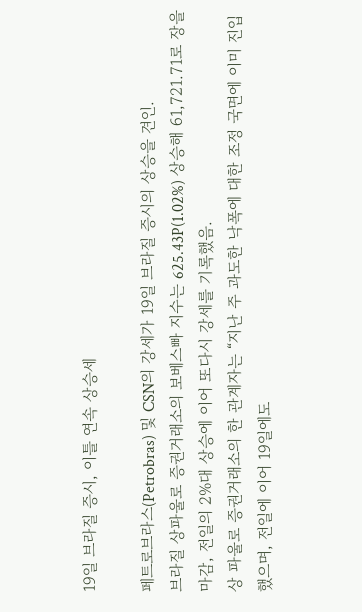19일 브라질 증시, 이틀 연속 상승세

페트로브라스(Petrobras) 및 CSN의 강세가 19일 브라질 증시의 상승을 견인.
브라질 상파울로 증권거래소의 보베스빠 지수는 625.43P(1.02%) 상승해 61,721.71로 장을 마감, 전일의 2%대 상승에 이어 또다시 강세를 기록했음.
상 파울로 증권거래소의 한 관계자는 “지난 주 과도한 낙폭에 대한 조정 국면에 이미 진입했으며, 전일에 이어 19일에도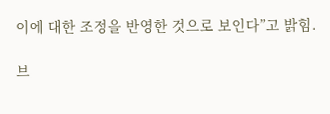이에 대한 조정을 반영한 것으로 보인다”고 밝힘.

브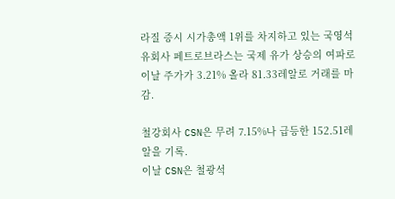라질 증시 시가총액 1위를 차지하고 있는 국영석유회사 페트로브라스는 국제 유가 상승의 여파로 이날 주가가 3.21% 올라 81.33레알로 거래를 마감.

철강회사 CSN은 무려 7.15%나 급등한 152.51레알을 기록.
이날 CSN은 철광석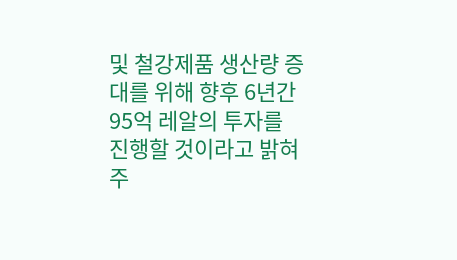및 철강제품 생산량 증대를 위해 향후 6년간 95억 레알의 투자를 진행할 것이라고 밝혀 주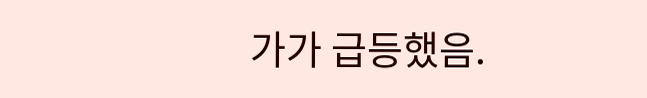가가 급등했음.